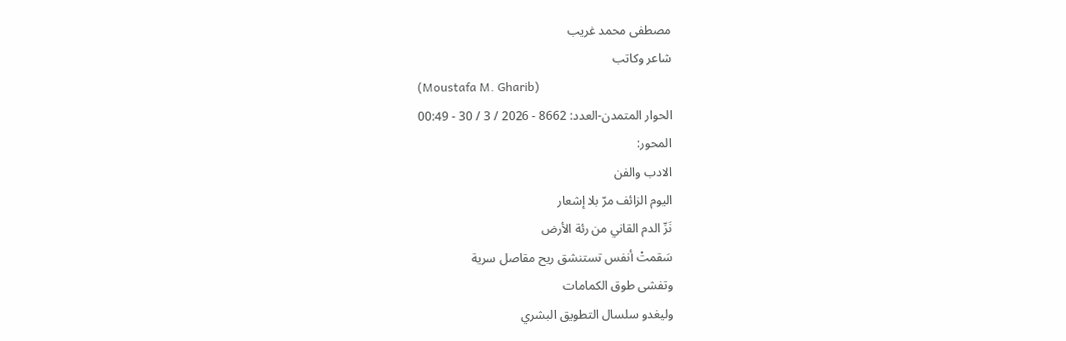مصطفى محمد غريب
شاعر وكاتب
(Moustafa M. Gharib)
الحوار المتمدن-العدد: 8662 - 2026 / 3 / 30 - 00:49
المحور:
الادب والفن
اليوم الزائف مرّ بلا إشعار
نَزّ الدم القاني من رئة الأرض
سَقمتْ أنفس تستنشق ريح مقاصل سرية
وتفشى طوق الكمامات
وليغدو سلسال التطويق البشري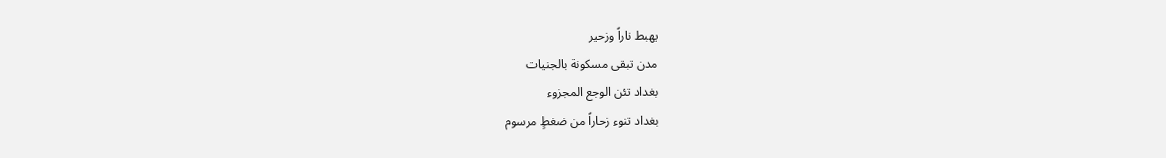يهبط ناراً وزحير
مدن تبقى مسكونة بالجنيات
بغداد تئن الوجع المجزوء
بغداد تنوء زحاراً من ضغطٍ مرسوم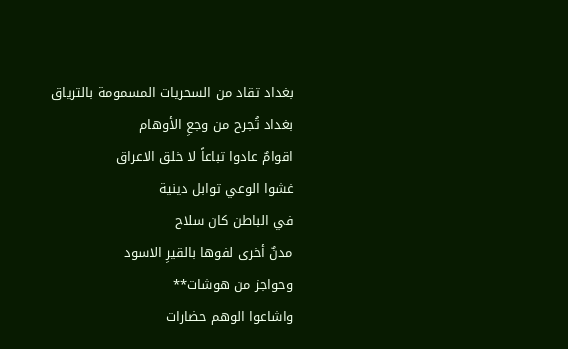بغداد تقاد من السحريات المسمومة بالترياق
بغداد تُجرح من وجعِ الأوهام
اقوامٌ عادوا تباعاً لا خلق الاعراق
غشوا الوعي توابل دينية
في الباطن كان سلاح
مدنٌ أخرى لفوها بالقيرِ الاسود
وحواجز من هوشات**
واشاعوا الوهم حضارات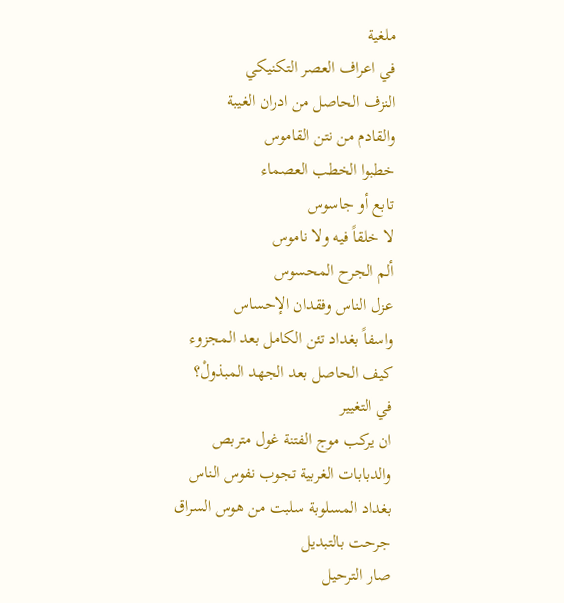ملغية
في اعراف العصر التكنيكي
النزف الحاصل من ادران الغيبة
والقادم من نتن القاموس
خطبوا الخطب العصماء
تابع أو جاسوس
لا خلقاً فيه ولا ناموس
ألم الجرح المحسوس
عزل الناس وفقدان الإحساس
واسفاً بغداد تئن الكامل بعد المجزوء
كيف الحاصل بعد الجهد المبذولْ؟
في التغيير
ان يركب موج الفتنة غول متربص
والدبابات الغربية تجوب نفوس الناس
بغداد المسلوبة سلبت من هوس السراق
جرحت بالتبديل
صار الترحيل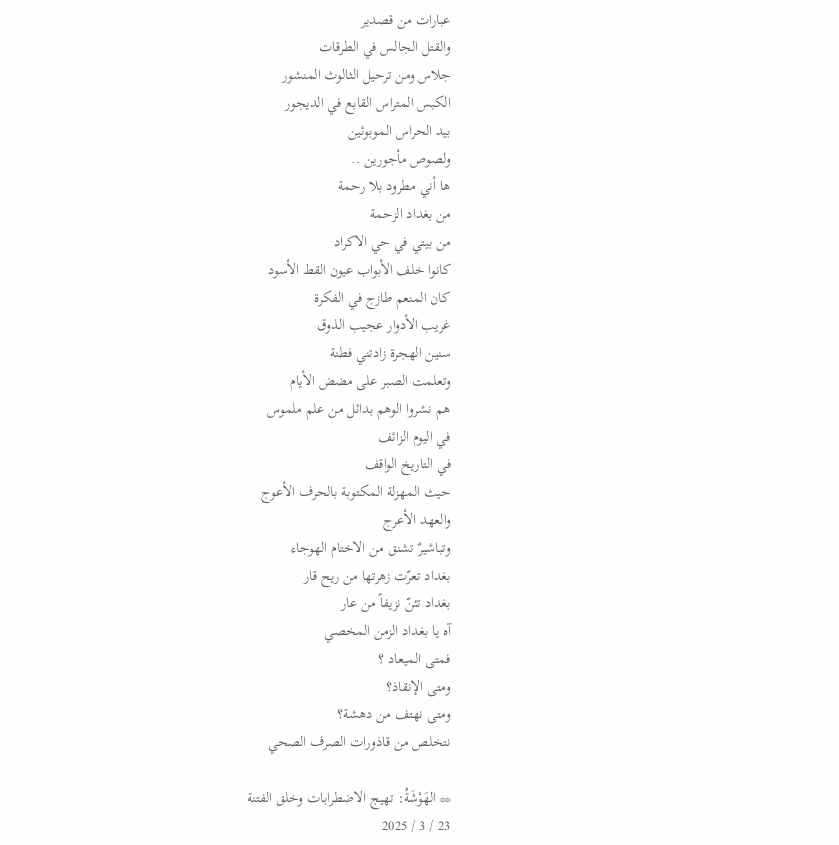عبارات من قصدير
والقتل الجالس في الطرقات
جلاس ومن ترحيل الثالوث المنشور
الكبس المتراس القابع في الديجور
بيد الحراس الموبوئين
ولصوص مأجورين ..
ها أني مطرود بلا رحمة
من بغداد الزحمة
من بيتي في حي الاكراد
كانوا خلف الأبواب عيون القط الأسود
كان المنعم طازج في الفكرة
غريب الأدوار عجيب الذوق
سنين الهجرة زادتني فطنة
وتعلمت الصبر على مضض الأيام
هم نشروا الوهم بدائل من علم ملموس
في اليوم الزائف
في التاريخ الواقف
حيث المهزلة المكتوبة بالحرف الأعوج
والعهد الأعرج
وتباشيرٌ تشنق من الاختام الهوجاء
بغداد تعرّت زهرتها من ريح قار
بغداد تئنّ نزيفاً من عار
آه يا بغداد الزمن المخصي
فمتى الميعاد ؟
ومتى الإنقاذ؟
ومتى نهتف من دهشة؟
نتخلص من قاذورات الصرف الصحي

** الهَوْشَةُ: تهيج الاضطرابات وخلق الفتنة
23 / 3 / 2025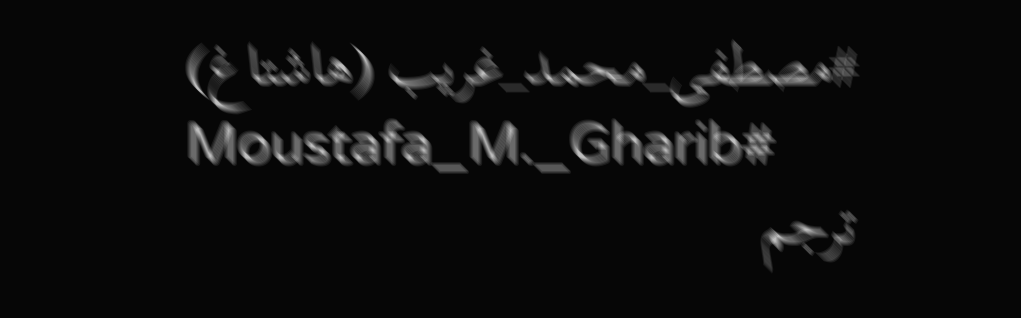#مصطفى_محمد_غريب (هاشتاغ)
Moustafa_M._Gharib#
ترجم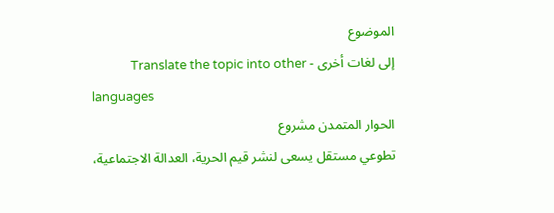الموضوع
إلى لغات أخرى - Translate the topic into other
languages
الحوار المتمدن مشروع
تطوعي مستقل يسعى لنشر قيم الحرية، العدالة الاجتماعية،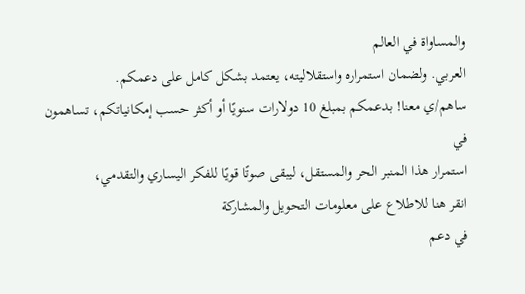والمساواة في العالم
العربي. ولضمان استمراره واستقلاليته، يعتمد بشكل كامل على دعمكم.
ساهم/ي معنا! بدعمكم بمبلغ 10 دولارات سنويًا أو أكثر حسب إمكانياتكم، تساهمون في
استمرار هذا المنبر الحر والمستقل، ليبقى صوتًا قويًا للفكر اليساري والتقدمي،
انقر هنا للاطلاع على معلومات التحويل والمشاركة
في دعم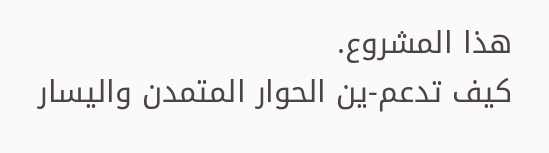هذا المشروع.
كيف تدعم-ين الحوار المتمدن واليسار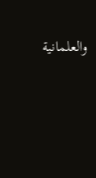والعلمانية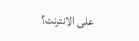على الانترنت؟